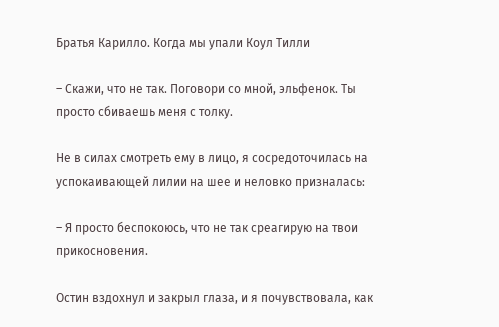Братья Карилло. Когда мы упали Коул Тилли

– Скажи, что не так. Поговори со мной, эльфенок. Ты просто сбиваешь меня с толку.

Не в силах смотреть ему в лицо, я сосредоточилась на успокаивающей лилии на шее и неловко призналась:

– Я просто беспокоюсь, что не так среагирую на твои прикосновения.

Остин вздохнул и закрыл глаза, и я почувствовала, как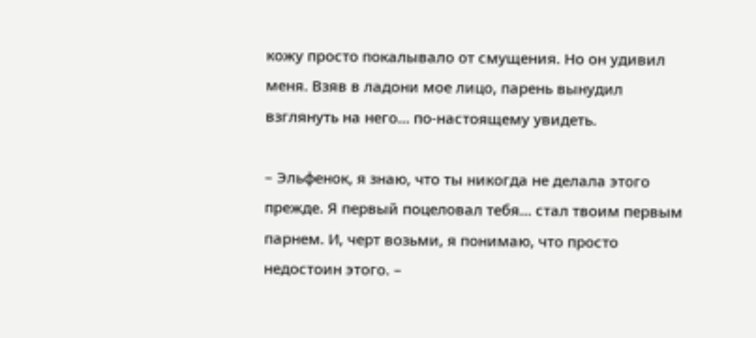кожу просто покалывало от смущения. Но он удивил меня. Взяв в ладони мое лицо, парень вынудил взглянуть на него… по-настоящему увидеть.

– Эльфенок, я знаю, что ты никогда не делала этого прежде. Я первый поцеловал тебя… стал твоим первым парнем. И, черт возьми, я понимаю, что просто недостоин этого. –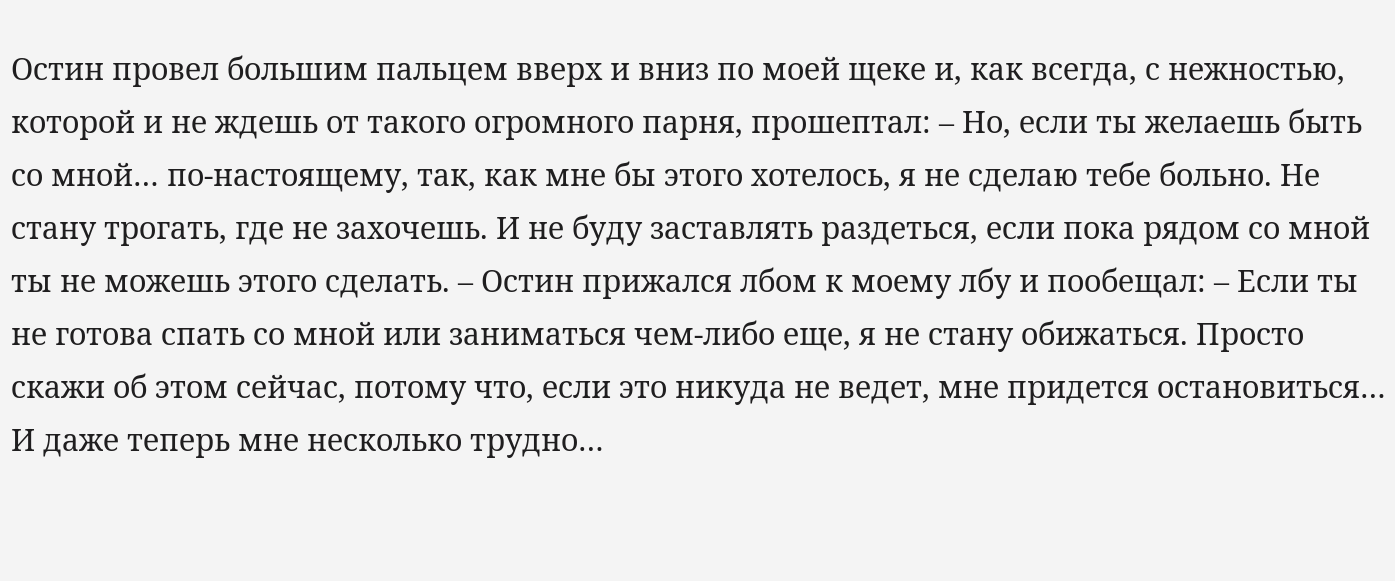Остин провел большим пальцем вверх и вниз по моей щеке и, как всегда, с нежностью, которой и не ждешь от такого огромного парня, прошептал: – Но, если ты желаешь быть со мной… по-настоящему, так, как мне бы этого хотелось, я не сделаю тебе больно. Не стану трогать, где не захочешь. И не буду заставлять раздеться, если пока рядом со мной ты не можешь этого сделать. – Остин прижался лбом к моему лбу и пообещал: – Если ты не готова спать со мной или заниматься чем-либо еще, я не стану обижаться. Просто скажи об этом сейчас, потому что, если это никуда не ведет, мне придется остановиться… И даже теперь мне несколько трудно…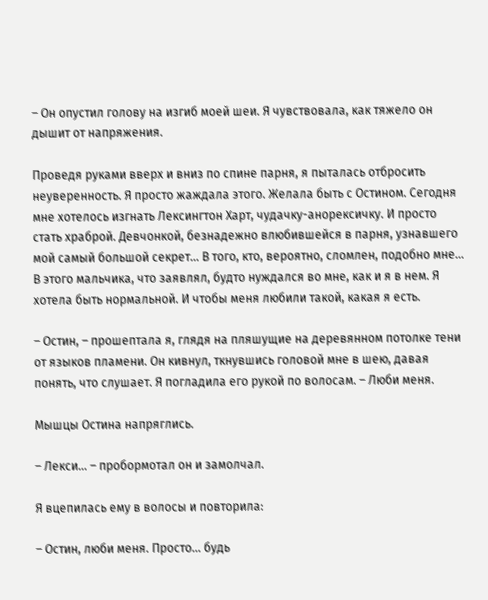– Он опустил голову на изгиб моей шеи. Я чувствовала, как тяжело он дышит от напряжения.

Проведя руками вверх и вниз по спине парня, я пыталась отбросить неуверенность. Я просто жаждала этого. Желала быть с Остином. Сегодня мне хотелось изгнать Лексингтон Харт, чудачку-анорексичку. И просто стать храброй. Девчонкой, безнадежно влюбившейся в парня, узнавшего мой самый большой секрет… В того, кто, вероятно, сломлен, подобно мне… В этого мальчика, что заявлял, будто нуждался во мне, как и я в нем. Я хотела быть нормальной. И чтобы меня любили такой, какая я есть.

– Остин, – прошептала я, глядя на пляшущие на деревянном потолке тени от языков пламени. Он кивнул, ткнувшись головой мне в шею, давая понять, что слушает. Я погладила его рукой по волосам. – Люби меня.

Мышцы Остина напряглись.

– Лекси… – пробормотал он и замолчал.

Я вцепилась ему в волосы и повторила:

– Остин, люби меня. Просто… будь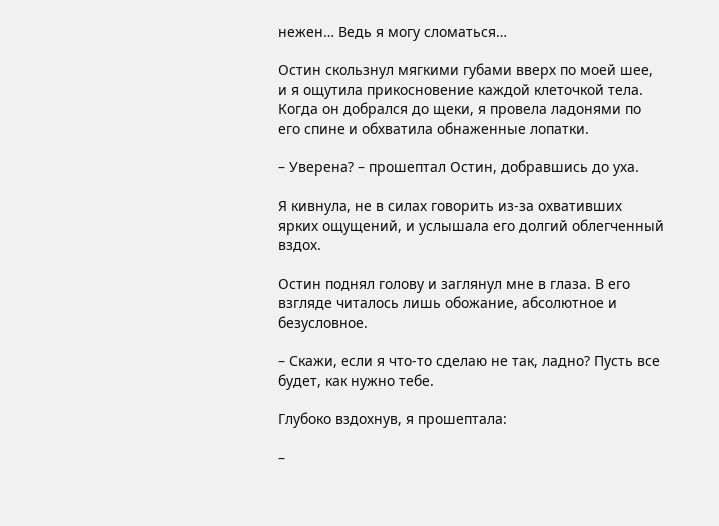нежен… Ведь я могу сломаться…

Остин скользнул мягкими губами вверх по моей шее, и я ощутила прикосновение каждой клеточкой тела. Когда он добрался до щеки, я провела ладонями по его спине и обхватила обнаженные лопатки.

– Уверена? – прошептал Остин, добравшись до уха.

Я кивнула, не в силах говорить из-за охвативших ярких ощущений, и услышала его долгий облегченный вздох.

Остин поднял голову и заглянул мне в глаза. В его взгляде читалось лишь обожание, абсолютное и безусловное.

– Скажи, если я что-то сделаю не так, ладно? Пусть все будет, как нужно тебе.

Глубоко вздохнув, я прошептала:

–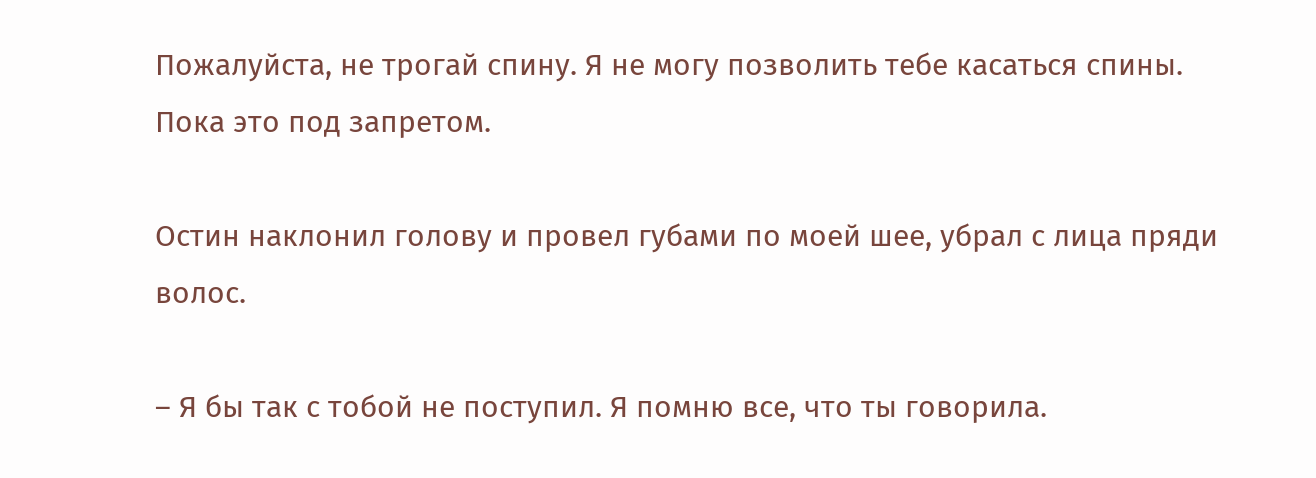Пожалуйста, не трогай спину. Я не могу позволить тебе касаться спины. Пока это под запретом.

Остин наклонил голову и провел губами по моей шее, убрал с лица пряди волос.

– Я бы так с тобой не поступил. Я помню все, что ты говорила.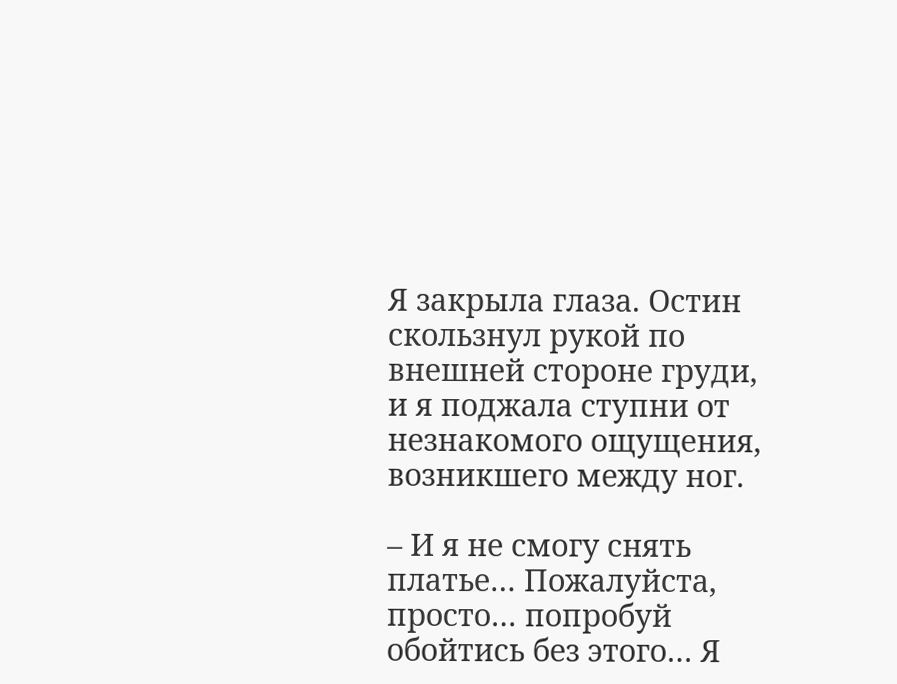Я закрыла глаза. Остин скользнул рукой по внешней стороне груди, и я поджала ступни от незнакомого ощущения, возникшего между ног.

– И я не смогу снять платье… Пожалуйста, просто… попробуй обойтись без этого… Я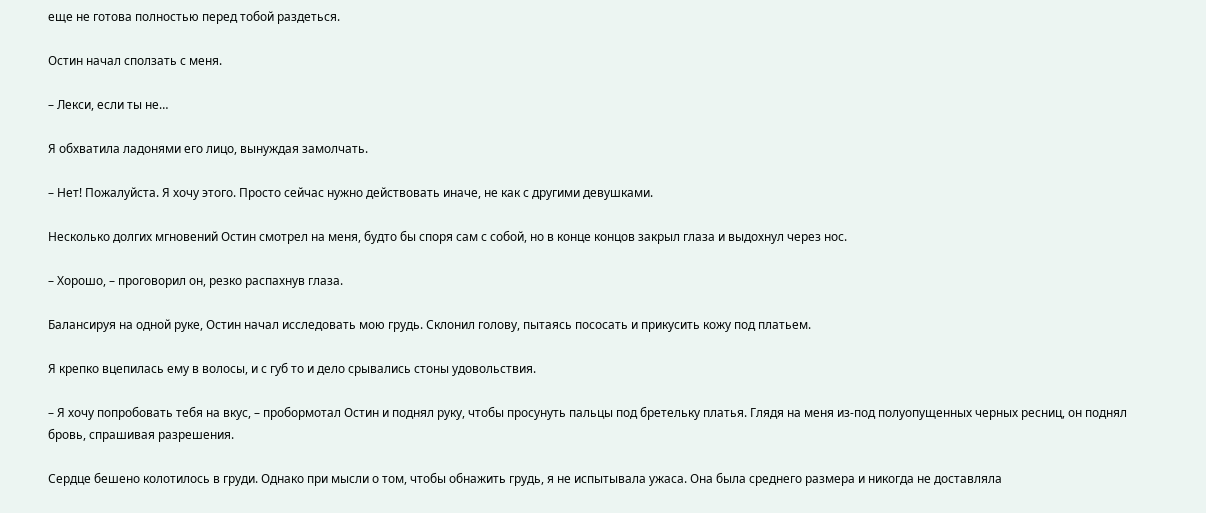еще не готова полностью перед тобой раздеться.

Остин начал сползать с меня.

– Лекси, если ты не…

Я обхватила ладонями его лицо, вынуждая замолчать.

– Нет! Пожалуйста. Я хочу этого. Просто сейчас нужно действовать иначе, не как с другими девушками.

Несколько долгих мгновений Остин смотрел на меня, будто бы споря сам с собой, но в конце концов закрыл глаза и выдохнул через нос.

– Хорошо, – проговорил он, резко распахнув глаза.

Балансируя на одной руке, Остин начал исследовать мою грудь. Склонил голову, пытаясь пососать и прикусить кожу под платьем.

Я крепко вцепилась ему в волосы, и с губ то и дело срывались стоны удовольствия.

– Я хочу попробовать тебя на вкус, – пробормотал Остин и поднял руку, чтобы просунуть пальцы под бретельку платья. Глядя на меня из-под полуопущенных черных ресниц, он поднял бровь, спрашивая разрешения.

Сердце бешено колотилось в груди. Однако при мысли о том, чтобы обнажить грудь, я не испытывала ужаса. Она была среднего размера и никогда не доставляла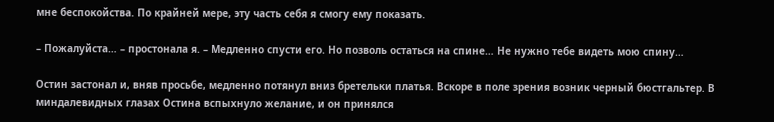мне беспокойства. По крайней мере, эту часть себя я смогу ему показать.

– Пожалуйста… – простонала я. – Медленно спусти его. Но позволь остаться на спине… Не нужно тебе видеть мою спину…

Остин застонал и, вняв просьбе, медленно потянул вниз бретельки платья. Вскоре в поле зрения возник черный бюстгальтер. В миндалевидных глазах Остина вспыхнуло желание, и он принялся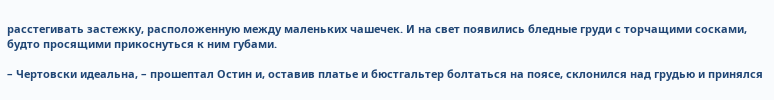расстегивать застежку, расположенную между маленьких чашечек. И на свет появились бледные груди с торчащими сосками, будто просящими прикоснуться к ним губами.

– Чертовски идеальна, – прошептал Остин и, оставив платье и бюстгальтер болтаться на поясе, склонился над грудью и принялся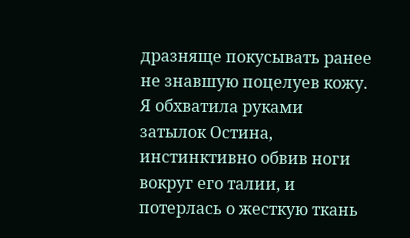дразняще покусывать ранее не знавшую поцелуев кожу. Я обхватила руками затылок Остина, инстинктивно обвив ноги вокруг его талии, и потерлась о жесткую ткань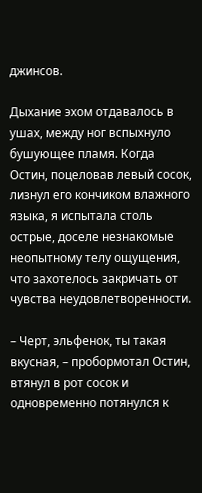джинсов.

Дыхание эхом отдавалось в ушах, между ног вспыхнуло бушующее пламя. Когда Остин, поцеловав левый сосок, лизнул его кончиком влажного языка, я испытала столь острые, доселе незнакомые неопытному телу ощущения, что захотелось закричать от чувства неудовлетворенности.

– Черт, эльфенок, ты такая вкусная, – пробормотал Остин, втянул в рот сосок и одновременно потянулся к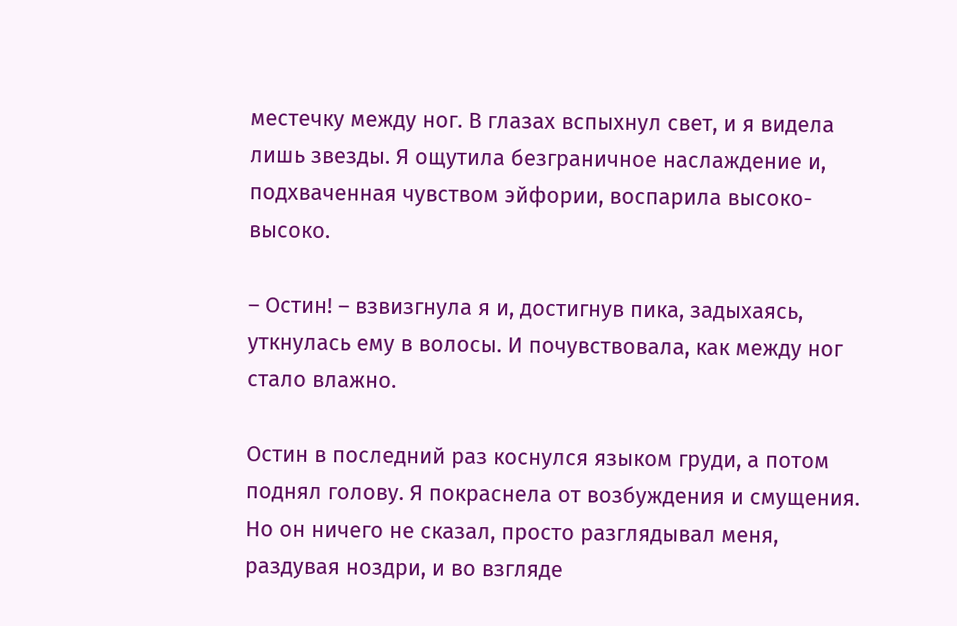местечку между ног. В глазах вспыхнул свет, и я видела лишь звезды. Я ощутила безграничное наслаждение и, подхваченная чувством эйфории, воспарила высоко-высоко.

– Остин! – взвизгнула я и, достигнув пика, задыхаясь, уткнулась ему в волосы. И почувствовала, как между ног стало влажно.

Остин в последний раз коснулся языком груди, а потом поднял голову. Я покраснела от возбуждения и смущения. Но он ничего не сказал, просто разглядывал меня, раздувая ноздри, и во взгляде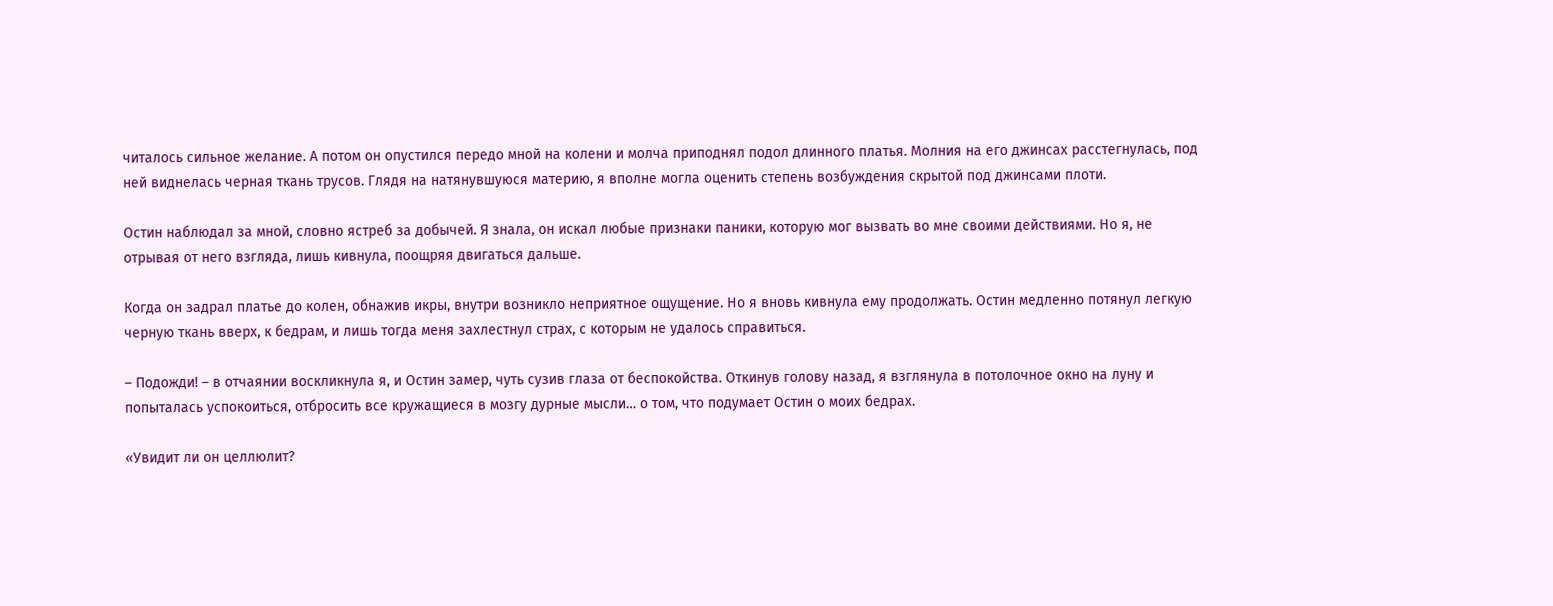читалось сильное желание. А потом он опустился передо мной на колени и молча приподнял подол длинного платья. Молния на его джинсах расстегнулась, под ней виднелась черная ткань трусов. Глядя на натянувшуюся материю, я вполне могла оценить степень возбуждения скрытой под джинсами плоти.

Остин наблюдал за мной, словно ястреб за добычей. Я знала, он искал любые признаки паники, которую мог вызвать во мне своими действиями. Но я, не отрывая от него взгляда, лишь кивнула, поощряя двигаться дальше.

Когда он задрал платье до колен, обнажив икры, внутри возникло неприятное ощущение. Но я вновь кивнула ему продолжать. Остин медленно потянул легкую черную ткань вверх, к бедрам, и лишь тогда меня захлестнул страх, с которым не удалось справиться.

– Подожди! – в отчаянии воскликнула я, и Остин замер, чуть сузив глаза от беспокойства. Откинув голову назад, я взглянула в потолочное окно на луну и попыталась успокоиться, отбросить все кружащиеся в мозгу дурные мысли… о том, что подумает Остин о моих бедрах.

«Увидит ли он целлюлит?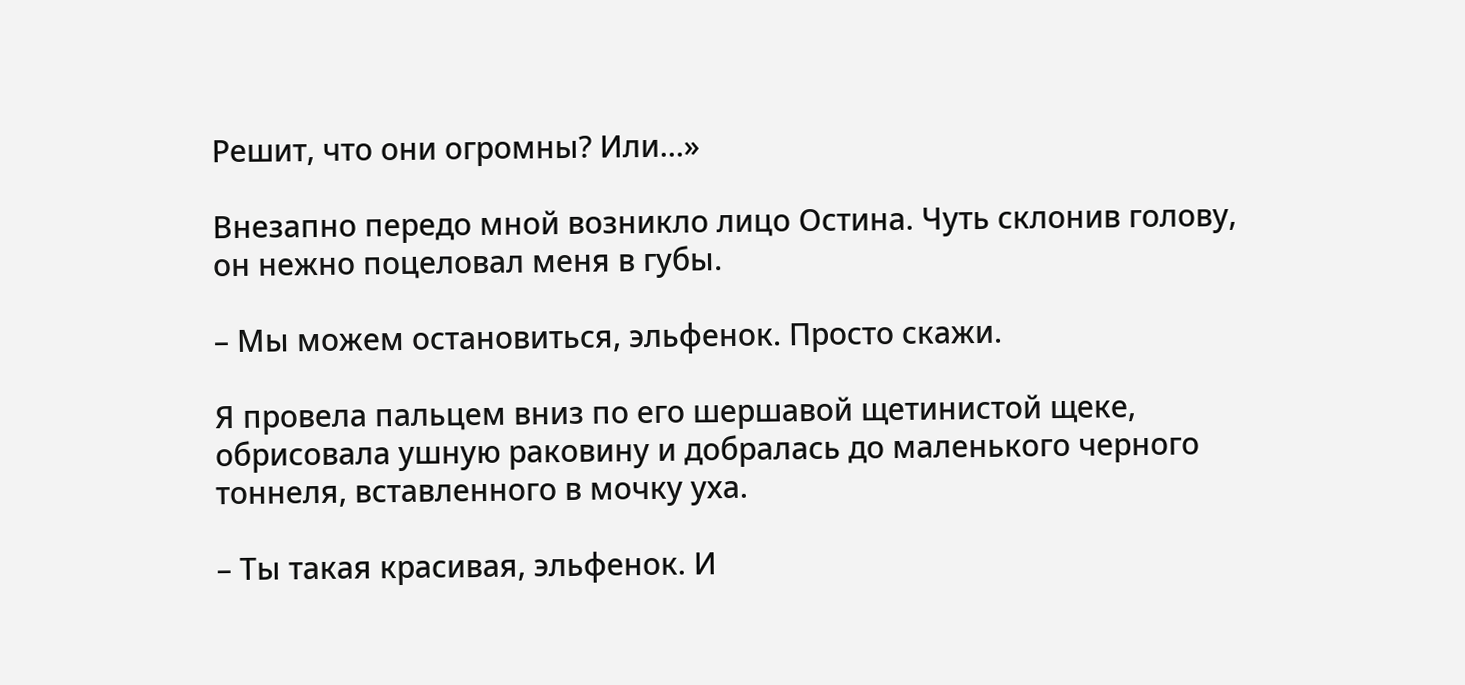Решит, что они огромны? Или…»

Внезапно передо мной возникло лицо Остина. Чуть склонив голову, он нежно поцеловал меня в губы.

– Мы можем остановиться, эльфенок. Просто скажи.

Я провела пальцем вниз по его шершавой щетинистой щеке, обрисовала ушную раковину и добралась до маленького черного тоннеля, вставленного в мочку уха.

– Ты такая красивая, эльфенок. И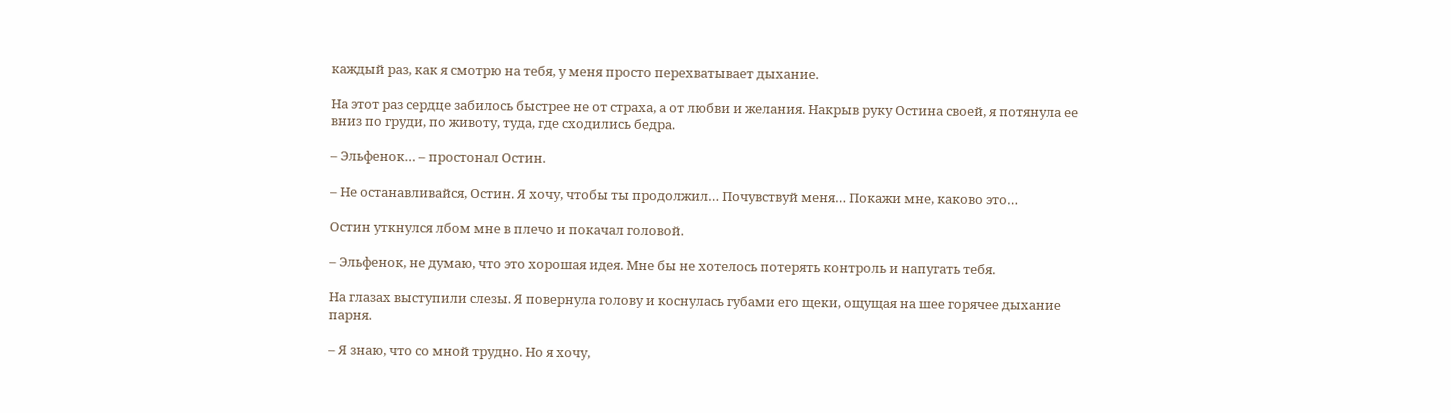каждый раз, как я смотрю на тебя, у меня просто перехватывает дыхание.

На этот раз сердце забилось быстрее не от страха, а от любви и желания. Накрыв руку Остина своей, я потянула ее вниз по груди, по животу, туда, где сходились бедра.

– Эльфенок… – простонал Остин.

– Не останавливайся, Остин. Я хочу, чтобы ты продолжил… Почувствуй меня… Покажи мне, каково это…

Остин уткнулся лбом мне в плечо и покачал головой.

– Эльфенок, не думаю, что это хорошая идея. Мне бы не хотелось потерять контроль и напугать тебя.

На глазах выступили слезы. Я повернула голову и коснулась губами его щеки, ощущая на шее горячее дыхание парня.

– Я знаю, что со мной трудно. Но я хочу,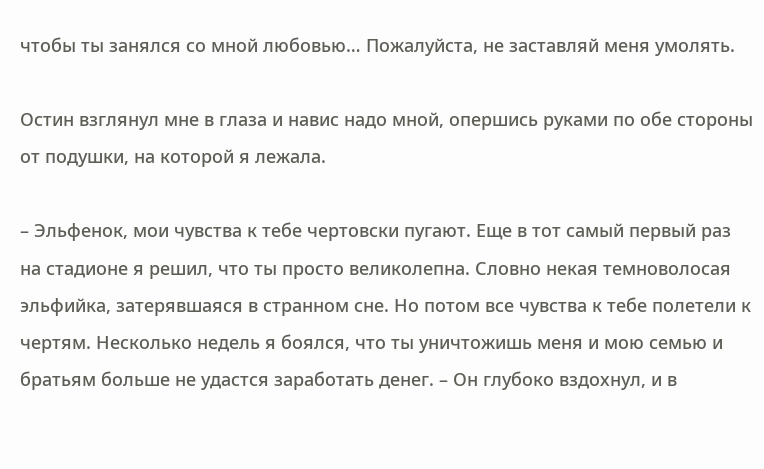чтобы ты занялся со мной любовью… Пожалуйста, не заставляй меня умолять.

Остин взглянул мне в глаза и навис надо мной, опершись руками по обе стороны от подушки, на которой я лежала.

– Эльфенок, мои чувства к тебе чертовски пугают. Еще в тот самый первый раз на стадионе я решил, что ты просто великолепна. Словно некая темноволосая эльфийка, затерявшаяся в странном сне. Но потом все чувства к тебе полетели к чертям. Несколько недель я боялся, что ты уничтожишь меня и мою семью и братьям больше не удастся заработать денег. – Он глубоко вздохнул, и в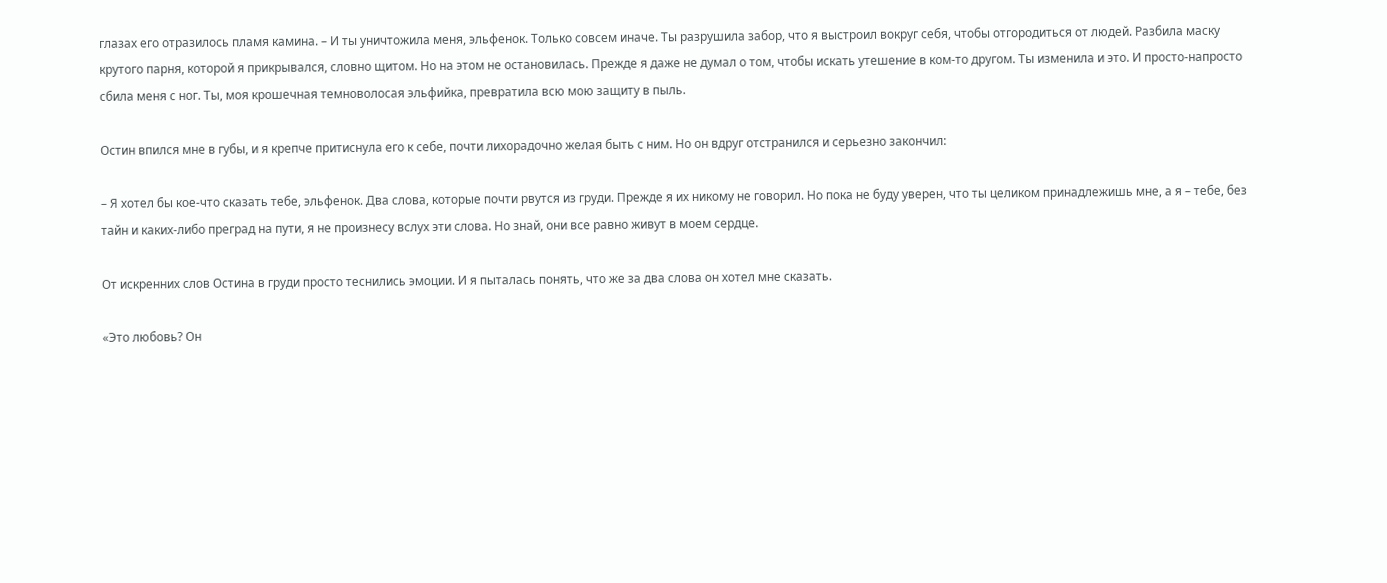глазах его отразилось пламя камина. – И ты уничтожила меня, эльфенок. Только совсем иначе. Ты разрушила забор, что я выстроил вокруг себя, чтобы отгородиться от людей. Разбила маску крутого парня, которой я прикрывался, словно щитом. Но на этом не остановилась. Прежде я даже не думал о том, чтобы искать утешение в ком-то другом. Ты изменила и это. И просто-напросто сбила меня с ног. Ты, моя крошечная темноволосая эльфийка, превратила всю мою защиту в пыль.

Остин впился мне в губы, и я крепче притиснула его к себе, почти лихорадочно желая быть с ним. Но он вдруг отстранился и серьезно закончил:

– Я хотел бы кое-что сказать тебе, эльфенок. Два слова, которые почти рвутся из груди. Прежде я их никому не говорил. Но пока не буду уверен, что ты целиком принадлежишь мне, а я – тебе, без тайн и каких-либо преград на пути, я не произнесу вслух эти слова. Но знай, они все равно живут в моем сердце.

От искренних слов Остина в груди просто теснились эмоции. И я пыталась понять, что же за два слова он хотел мне сказать.

«Это любовь? Он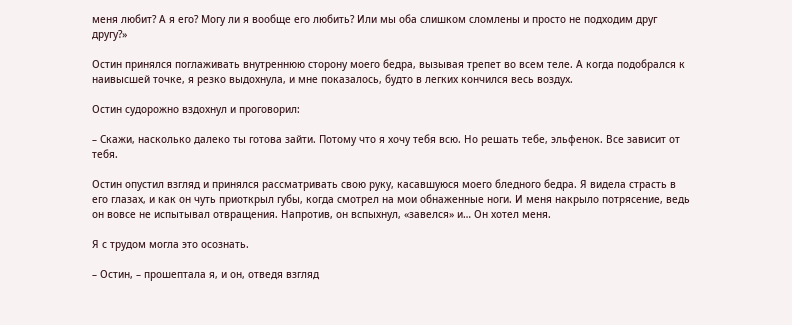меня любит? А я его? Могу ли я вообще его любить? Или мы оба слишком сломлены и просто не подходим друг другу?»

Остин принялся поглаживать внутреннюю сторону моего бедра, вызывая трепет во всем теле. А когда подобрался к наивысшей точке, я резко выдохнула, и мне показалось, будто в легких кончился весь воздух.

Остин судорожно вздохнул и проговорил:

– Скажи, насколько далеко ты готова зайти. Потому что я хочу тебя всю. Но решать тебе, эльфенок. Все зависит от тебя.

Остин опустил взгляд и принялся рассматривать свою руку, касавшуюся моего бледного бедра. Я видела страсть в его глазах, и как он чуть приоткрыл губы, когда смотрел на мои обнаженные ноги. И меня накрыло потрясение, ведь он вовсе не испытывал отвращения. Напротив, он вспыхнул, «завелся» и… Он хотел меня.

Я с трудом могла это осознать.

– Остин, – прошептала я, и он, отведя взгляд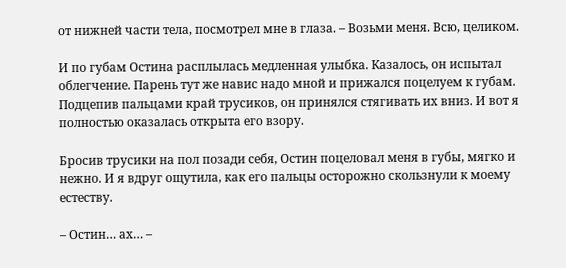от нижней части тела, посмотрел мне в глаза. – Возьми меня. Всю, целиком.

И по губам Остина расплылась медленная улыбка. Казалось, он испытал облегчение. Парень тут же навис надо мной и прижался поцелуем к губам. Подцепив пальцами край трусиков, он принялся стягивать их вниз. И вот я полностью оказалась открыта его взору.

Бросив трусики на пол позади себя, Остин поцеловал меня в губы, мягко и нежно. И я вдруг ощутила, как его пальцы осторожно скользнули к моему естеству.

– Остин… ах… –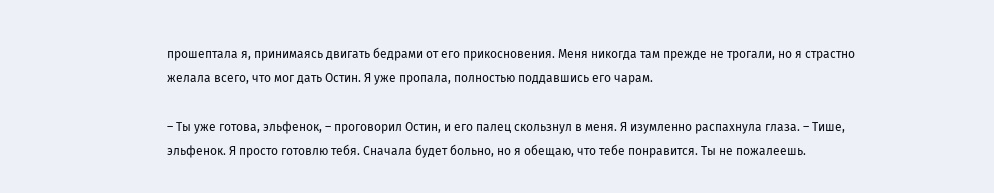прошептала я, принимаясь двигать бедрами от его прикосновения. Меня никогда там прежде не трогали, но я страстно желала всего, что мог дать Остин. Я уже пропала, полностью поддавшись его чарам.

– Ты уже готова, эльфенок, – проговорил Остин, и его палец скользнул в меня. Я изумленно распахнула глаза. – Тише, эльфенок. Я просто готовлю тебя. Сначала будет больно, но я обещаю, что тебе понравится. Ты не пожалеешь.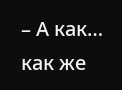– А как… как же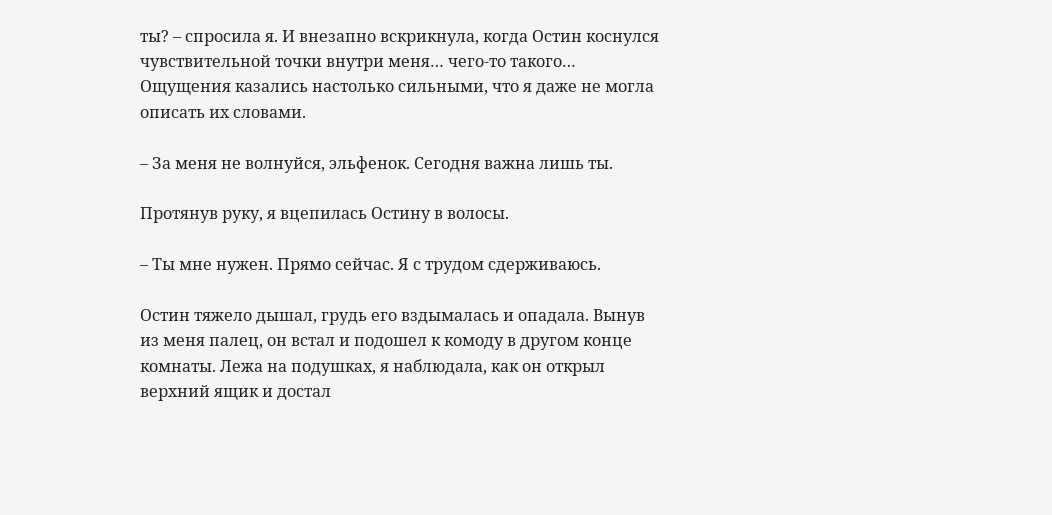ты? – спросила я. И внезапно вскрикнула, когда Остин коснулся чувствительной точки внутри меня… чего-то такого… Ощущения казались настолько сильными, что я даже не могла описать их словами.

– За меня не волнуйся, эльфенок. Сегодня важна лишь ты.

Протянув руку, я вцепилась Остину в волосы.

– Ты мне нужен. Прямо сейчас. Я с трудом сдерживаюсь.

Остин тяжело дышал, грудь его вздымалась и опадала. Вынув из меня палец, он встал и подошел к комоду в другом конце комнаты. Лежа на подушках, я наблюдала, как он открыл верхний ящик и достал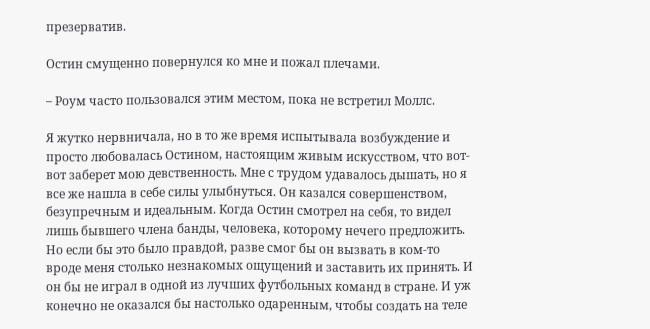презерватив.

Остин смущенно повернулся ко мне и пожал плечами.

– Роум часто пользовался этим местом, пока не встретил Моллс.

Я жутко нервничала, но в то же время испытывала возбуждение и просто любовалась Остином, настоящим живым искусством, что вот-вот заберет мою девственность. Мне с трудом удавалось дышать, но я все же нашла в себе силы улыбнуться. Он казался совершенством, безупречным и идеальным. Когда Остин смотрел на себя, то видел лишь бывшего члена банды, человека, которому нечего предложить. Но если бы это было правдой, разве смог бы он вызвать в ком-то вроде меня столько незнакомых ощущений и заставить их принять. И он бы не играл в одной из лучших футбольных команд в стране. И уж конечно не оказался бы настолько одаренным, чтобы создать на теле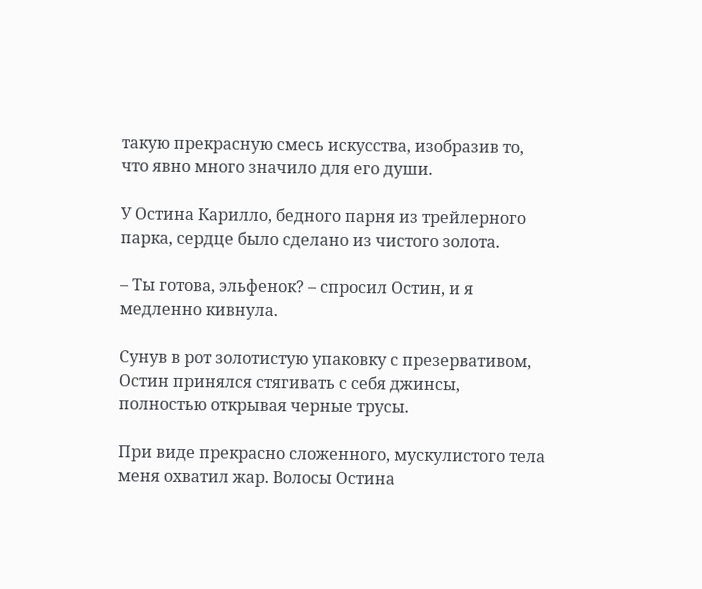такую прекрасную смесь искусства, изобразив то, что явно много значило для его души.

У Остина Карилло, бедного парня из трейлерного парка, сердце было сделано из чистого золота.

– Ты готова, эльфенок? – спросил Остин, и я медленно кивнула.

Сунув в рот золотистую упаковку с презервативом, Остин принялся стягивать с себя джинсы, полностью открывая черные трусы.

При виде прекрасно сложенного, мускулистого тела меня охватил жар. Волосы Остина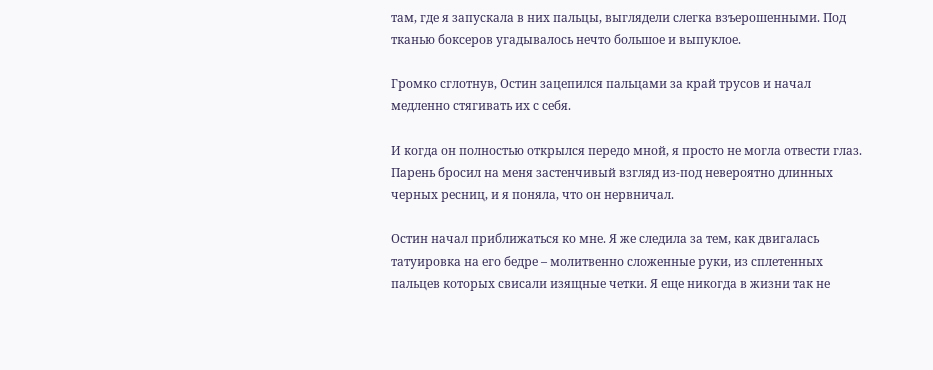там, где я запускала в них пальцы, выглядели слегка взъерошенными. Под тканью боксеров угадывалось нечто большое и выпуклое.

Громко сглотнув, Остин зацепился пальцами за край трусов и начал медленно стягивать их с себя.

И когда он полностью открылся передо мной, я просто не могла отвести глаз. Парень бросил на меня застенчивый взгляд из-под невероятно длинных черных ресниц, и я поняла, что он нервничал.

Остин начал приближаться ко мне. Я же следила за тем, как двигалась татуировка на его бедре – молитвенно сложенные руки, из сплетенных пальцев которых свисали изящные четки. Я еще никогда в жизни так не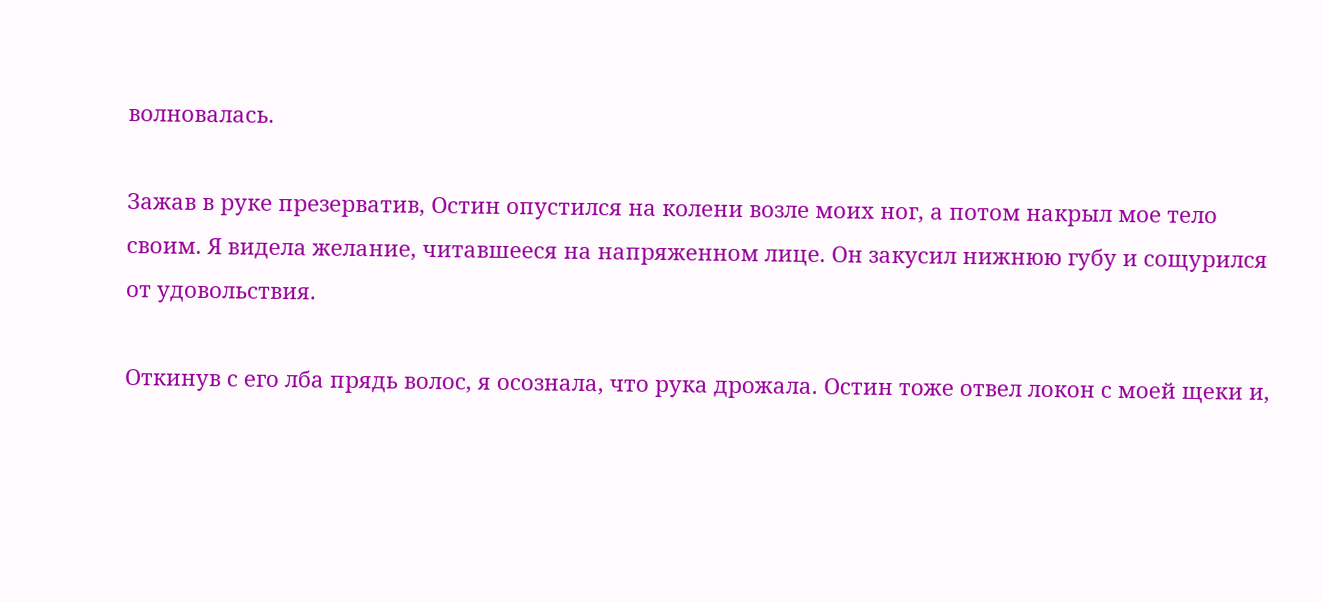волновалась.

Зажав в руке презерватив, Остин опустился на колени возле моих ног, а потом накрыл мое тело своим. Я видела желание, читавшееся на напряженном лице. Он закусил нижнюю губу и сощурился от удовольствия.

Откинув с его лба прядь волос, я осознала, что рука дрожала. Остин тоже отвел локон с моей щеки и,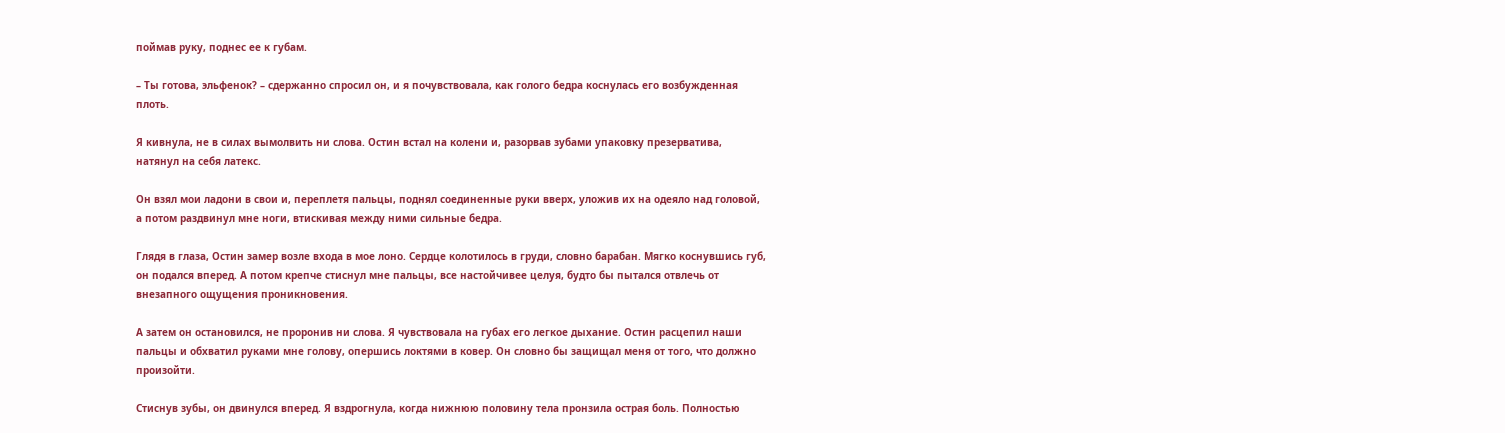поймав руку, поднес ее к губам.

– Ты готова, эльфенок? – сдержанно спросил он, и я почувствовала, как голого бедра коснулась его возбужденная плоть.

Я кивнула, не в силах вымолвить ни слова. Остин встал на колени и, разорвав зубами упаковку презерватива, натянул на себя латекс.

Он взял мои ладони в свои и, переплетя пальцы, поднял соединенные руки вверх, уложив их на одеяло над головой, а потом раздвинул мне ноги, втискивая между ними сильные бедра.

Глядя в глаза, Остин замер возле входа в мое лоно. Сердце колотилось в груди, словно барабан. Мягко коснувшись губ, он подался вперед. А потом крепче стиснул мне пальцы, все настойчивее целуя, будто бы пытался отвлечь от внезапного ощущения проникновения.

А затем он остановился, не проронив ни слова. Я чувствовала на губах его легкое дыхание. Остин расцепил наши пальцы и обхватил руками мне голову, опершись локтями в ковер. Он словно бы защищал меня от того, что должно произойти.

Стиснув зубы, он двинулся вперед. Я вздрогнула, когда нижнюю половину тела пронзила острая боль. Полностью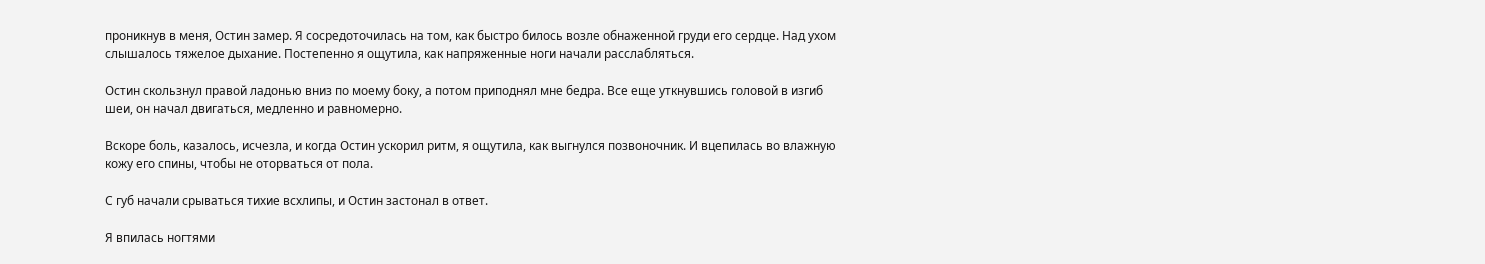проникнув в меня, Остин замер. Я сосредоточилась на том, как быстро билось возле обнаженной груди его сердце. Над ухом слышалось тяжелое дыхание. Постепенно я ощутила, как напряженные ноги начали расслабляться.

Остин скользнул правой ладонью вниз по моему боку, а потом приподнял мне бедра. Все еще уткнувшись головой в изгиб шеи, он начал двигаться, медленно и равномерно.

Вскоре боль, казалось, исчезла, и когда Остин ускорил ритм, я ощутила, как выгнулся позвоночник. И вцепилась во влажную кожу его спины, чтобы не оторваться от пола.

С губ начали срываться тихие всхлипы, и Остин застонал в ответ.

Я впилась ногтями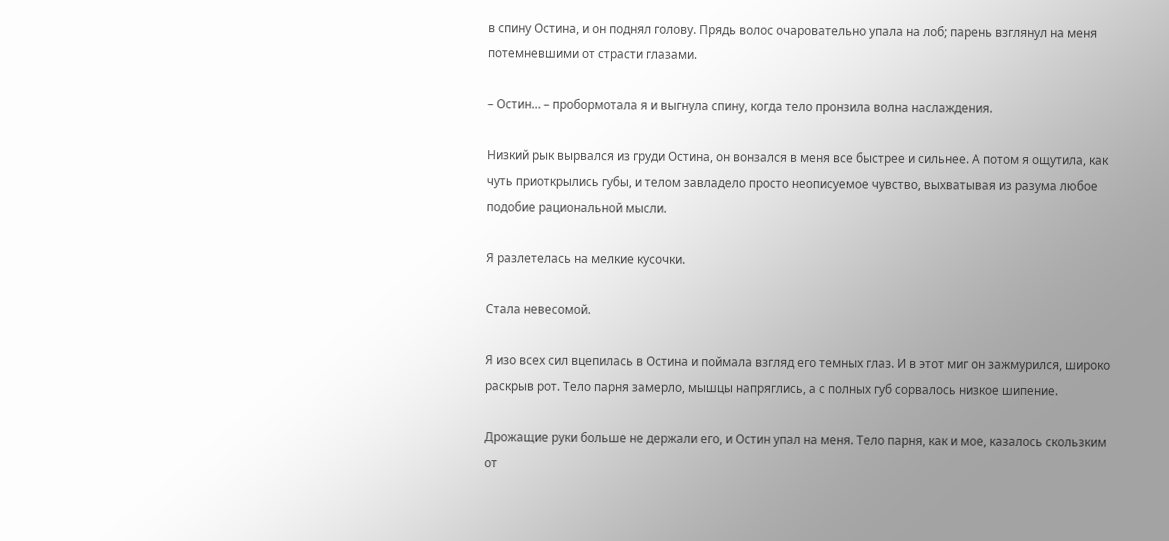в спину Остина, и он поднял голову. Прядь волос очаровательно упала на лоб; парень взглянул на меня потемневшими от страсти глазами.

– Остин… – пробормотала я и выгнула спину, когда тело пронзила волна наслаждения.

Низкий рык вырвался из груди Остина, он вонзался в меня все быстрее и сильнее. А потом я ощутила, как чуть приоткрылись губы, и телом завладело просто неописуемое чувство, выхватывая из разума любое подобие рациональной мысли.

Я разлетелась на мелкие кусочки.

Стала невесомой.

Я изо всех сил вцепилась в Остина и поймала взгляд его темных глаз. И в этот миг он зажмурился, широко раскрыв рот. Тело парня замерло, мышцы напряглись, а с полных губ сорвалось низкое шипение.

Дрожащие руки больше не держали его, и Остин упал на меня. Тело парня, как и мое, казалось скользким от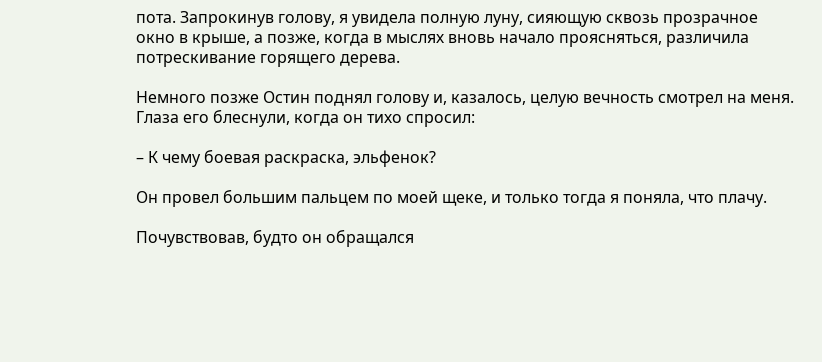пота. Запрокинув голову, я увидела полную луну, сияющую сквозь прозрачное окно в крыше, а позже, когда в мыслях вновь начало проясняться, различила потрескивание горящего дерева.

Немного позже Остин поднял голову и, казалось, целую вечность смотрел на меня. Глаза его блеснули, когда он тихо спросил:

– К чему боевая раскраска, эльфенок?

Он провел большим пальцем по моей щеке, и только тогда я поняла, что плачу.

Почувствовав, будто он обращался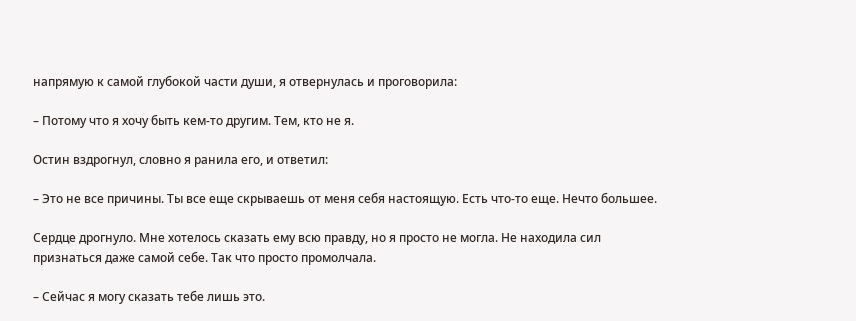напрямую к самой глубокой части души, я отвернулась и проговорила:

– Потому что я хочу быть кем-то другим. Тем, кто не я.

Остин вздрогнул, словно я ранила его, и ответил:

– Это не все причины. Ты все еще скрываешь от меня себя настоящую. Есть что-то еще. Нечто большее.

Сердце дрогнуло. Мне хотелось сказать ему всю правду, но я просто не могла. Не находила сил признаться даже самой себе. Так что просто промолчала.

– Сейчас я могу сказать тебе лишь это.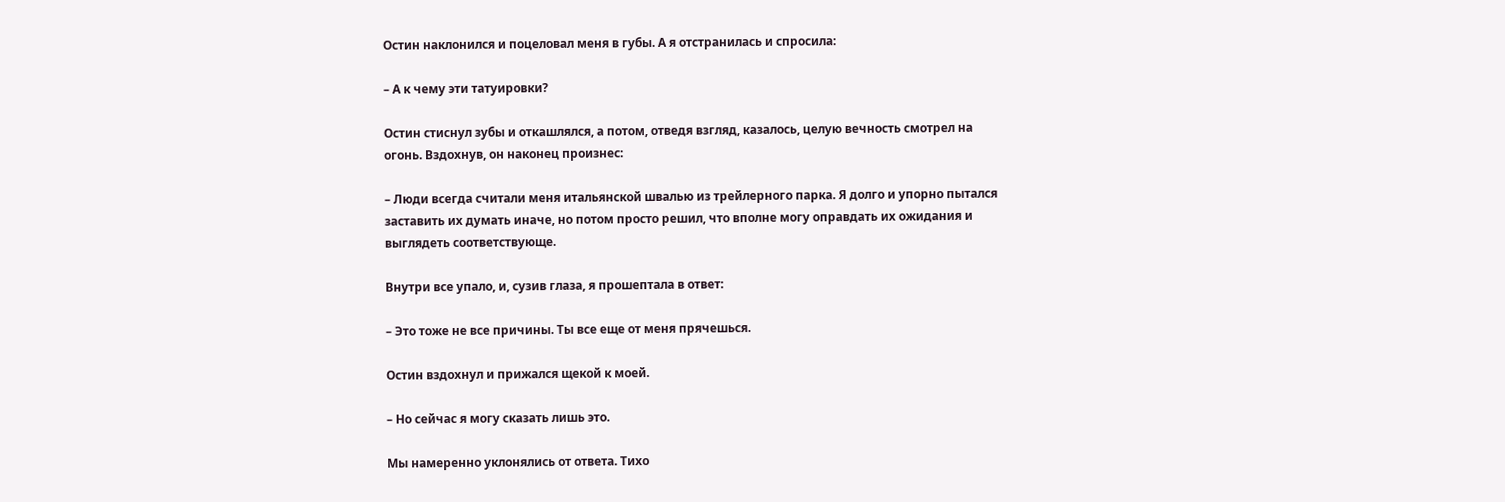Остин наклонился и поцеловал меня в губы. А я отстранилась и спросила:

– А к чему эти татуировки?

Остин стиснул зубы и откашлялся, а потом, отведя взгляд, казалось, целую вечность смотрел на огонь. Вздохнув, он наконец произнес:

– Люди всегда считали меня итальянской швалью из трейлерного парка. Я долго и упорно пытался заставить их думать иначе, но потом просто решил, что вполне могу оправдать их ожидания и выглядеть соответствующе.

Внутри все упало, и, сузив глаза, я прошептала в ответ:

– Это тоже не все причины. Ты все еще от меня прячешься.

Остин вздохнул и прижался щекой к моей.

– Но сейчас я могу сказать лишь это.

Мы намеренно уклонялись от ответа. Тихо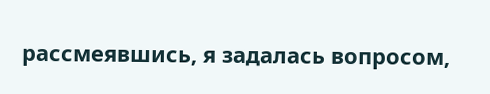рассмеявшись, я задалась вопросом,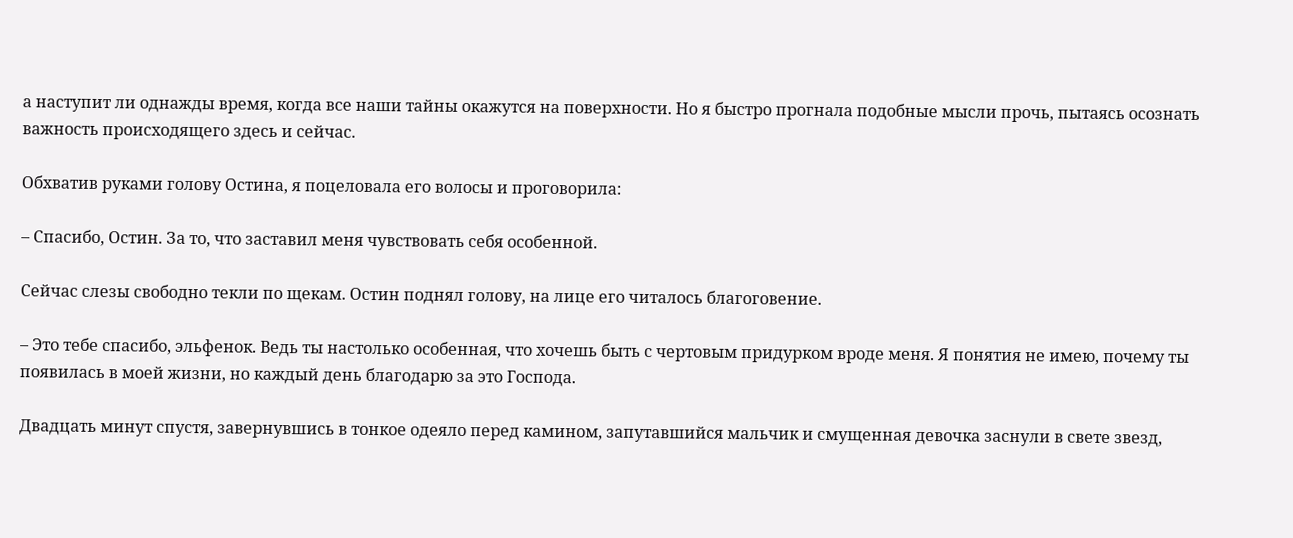а наступит ли однажды время, когда все наши тайны окажутся на поверхности. Но я быстро прогнала подобные мысли прочь, пытаясь осознать важность происходящего здесь и сейчас.

Обхватив руками голову Остина, я поцеловала его волосы и проговорила:

– Спасибо, Остин. За то, что заставил меня чувствовать себя особенной.

Сейчас слезы свободно текли по щекам. Остин поднял голову, на лице его читалось благоговение.

– Это тебе спасибо, эльфенок. Ведь ты настолько особенная, что хочешь быть с чертовым придурком вроде меня. Я понятия не имею, почему ты появилась в моей жизни, но каждый день благодарю за это Господа.

Двадцать минут спустя, завернувшись в тонкое одеяло перед камином, запутавшийся мальчик и смущенная девочка заснули в свете звезд,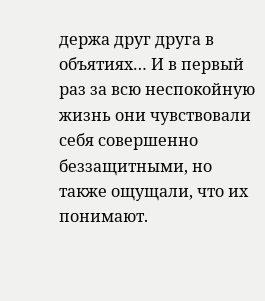держа друг друга в объятиях… И в первый раз за всю неспокойную жизнь они чувствовали себя совершенно беззащитными, но также ощущали, что их понимают.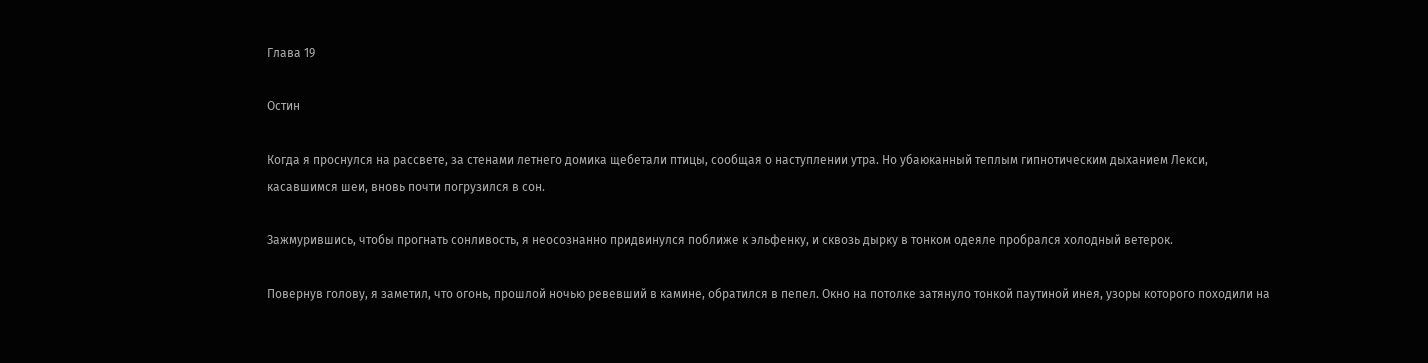Глава 19

Остин

Когда я проснулся на рассвете, за стенами летнего домика щебетали птицы, сообщая о наступлении утра. Но убаюканный теплым гипнотическим дыханием Лекси, касавшимся шеи, вновь почти погрузился в сон.

Зажмурившись, чтобы прогнать сонливость, я неосознанно придвинулся поближе к эльфенку, и сквозь дырку в тонком одеяле пробрался холодный ветерок.

Повернув голову, я заметил, что огонь, прошлой ночью ревевший в камине, обратился в пепел. Окно на потолке затянуло тонкой паутиной инея, узоры которого походили на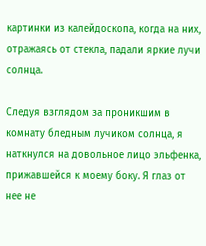картинки из калейдоскопа, когда на них, отражаясь от стекла, падали яркие лучи солнца.

Следуя взглядом за проникшим в комнату бледным лучиком солнца, я наткнулся на довольное лицо эльфенка, прижавшейся к моему боку. Я глаз от нее не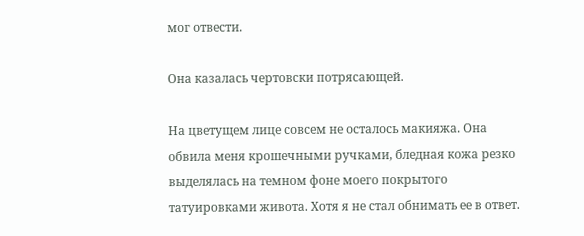мог отвести.

Она казалась чертовски потрясающей.

На цветущем лице совсем не осталось макияжа. Она обвила меня крошечными ручками, бледная кожа резко выделялась на темном фоне моего покрытого татуировками живота. Хотя я не стал обнимать ее в ответ.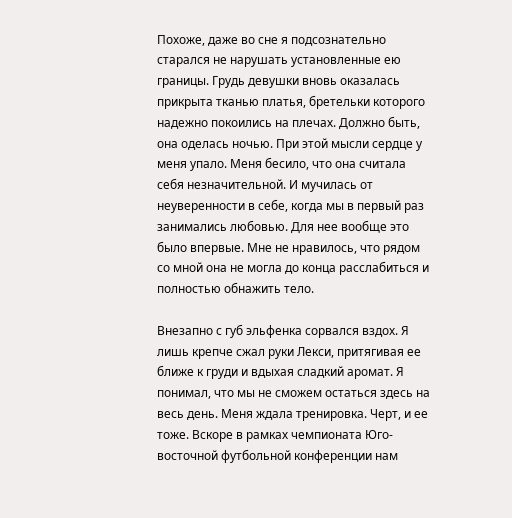Похоже, даже во сне я подсознательно старался не нарушать установленные ею границы. Грудь девушки вновь оказалась прикрыта тканью платья, бретельки которого надежно покоились на плечах. Должно быть, она оделась ночью. При этой мысли сердце у меня упало. Меня бесило, что она считала себя незначительной. И мучилась от неуверенности в себе, когда мы в первый раз занимались любовью. Для нее вообще это было впервые. Мне не нравилось, что рядом со мной она не могла до конца расслабиться и полностью обнажить тело.

Внезапно с губ эльфенка сорвался вздох. Я лишь крепче сжал руки Лекси, притягивая ее ближе к груди и вдыхая сладкий аромат. Я понимал, что мы не сможем остаться здесь на весь день. Меня ждала тренировка. Черт, и ее тоже. Вскоре в рамках чемпионата Юго-восточной футбольной конференции нам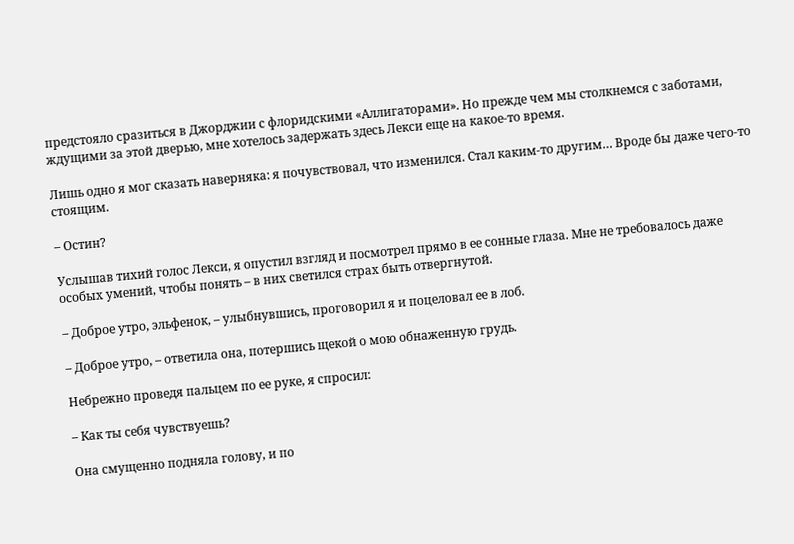предстояло сразиться в Джорджии с флоридскими «Аллигаторами». Но прежде чем мы столкнемся с заботами, ждущими за этой дверью, мне хотелось задержать здесь Лекси еще на какое-то время.

Лишь одно я мог сказать наверняка: я почувствовал, что изменился. Стал каким-то другим… Вроде бы даже чего-то стоящим.

– Остин?

Услышав тихий голос Лекси, я опустил взгляд и посмотрел прямо в ее сонные глаза. Мне не требовалось даже особых умений, чтобы понять – в них светился страх быть отвергнутой.

– Доброе утро, эльфенок, – улыбнувшись, проговорил я и поцеловал ее в лоб.

– Доброе утро, – ответила она, потершись щекой о мою обнаженную грудь.

Небрежно проведя пальцем по ее руке, я спросил:

– Как ты себя чувствуешь?

Она смущенно подняла голову, и по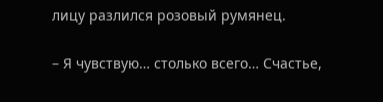лицу разлился розовый румянец.

– Я чувствую… столько всего… Счастье,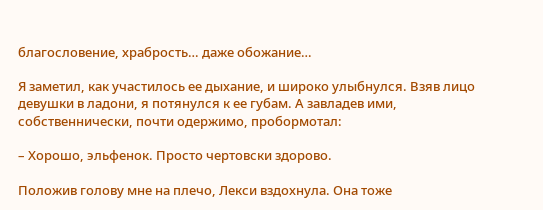благословение, храбрость… даже обожание…

Я заметил, как участилось ее дыхание, и широко улыбнулся. Взяв лицо девушки в ладони, я потянулся к ее губам. А завладев ими, собственнически, почти одержимо, пробормотал:

– Хорошо, эльфенок. Просто чертовски здорово.

Положив голову мне на плечо, Лекси вздохнула. Она тоже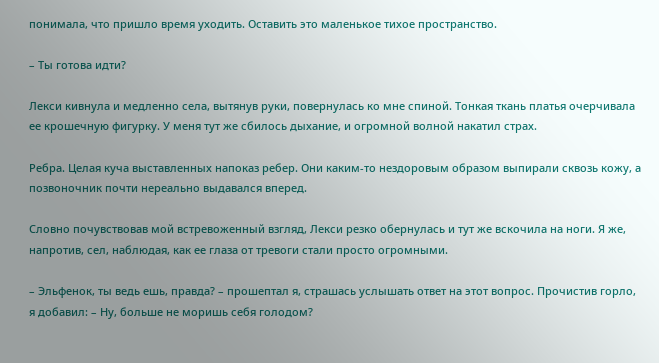понимала, что пришло время уходить. Оставить это маленькое тихое пространство.

– Ты готова идти?

Лекси кивнула и медленно села, вытянув руки, повернулась ко мне спиной. Тонкая ткань платья очерчивала ее крошечную фигурку. У меня тут же сбилось дыхание, и огромной волной накатил страх.

Ребра. Целая куча выставленных напоказ ребер. Они каким-то нездоровым образом выпирали сквозь кожу, а позвоночник почти нереально выдавался вперед.

Словно почувствовав мой встревоженный взгляд, Лекси резко обернулась и тут же вскочила на ноги. Я же, напротив, сел, наблюдая, как ее глаза от тревоги стали просто огромными.

– Эльфенок, ты ведь ешь, правда? – прошептал я, страшась услышать ответ на этот вопрос. Прочистив горло, я добавил: – Ну, больше не моришь себя голодом?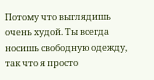Потому что выглядишь очень худой. Ты всегда носишь свободную одежду, так что я просто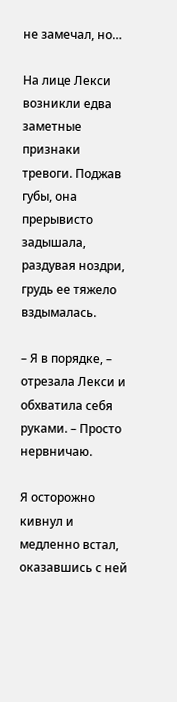не замечал, но…

На лице Лекси возникли едва заметные признаки тревоги. Поджав губы, она прерывисто задышала, раздувая ноздри, грудь ее тяжело вздымалась.

– Я в порядке, – отрезала Лекси и обхватила себя руками. – Просто нервничаю.

Я осторожно кивнул и медленно встал, оказавшись с ней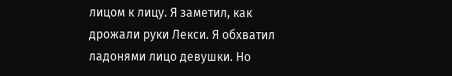лицом к лицу. Я заметил, как дрожали руки Лекси. Я обхватил ладонями лицо девушки. Но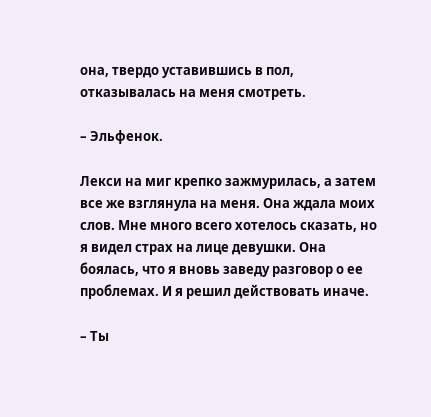она, твердо уставившись в пол, отказывалась на меня смотреть.

– Эльфенок.

Лекси на миг крепко зажмурилась, а затем все же взглянула на меня. Она ждала моих слов. Мне много всего хотелось сказать, но я видел страх на лице девушки. Она боялась, что я вновь заведу разговор о ее проблемах. И я решил действовать иначе.

– Ты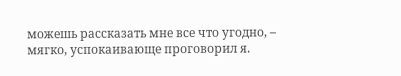можешь рассказать мне все что угодно, – мягко, успокаивающе проговорил я.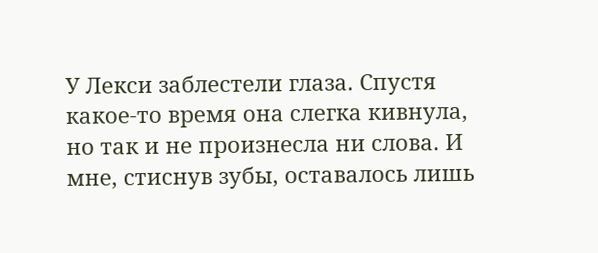У Лекси заблестели глаза. Спустя какое-то время она слегка кивнула, но так и не произнесла ни слова. И мне, стиснув зубы, оставалось лишь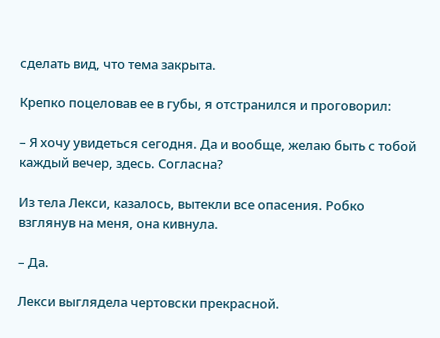сделать вид, что тема закрыта.

Крепко поцеловав ее в губы, я отстранился и проговорил:

– Я хочу увидеться сегодня. Да и вообще, желаю быть с тобой каждый вечер, здесь. Согласна?

Из тела Лекси, казалось, вытекли все опасения. Робко взглянув на меня, она кивнула.

– Да.

Лекси выглядела чертовски прекрасной.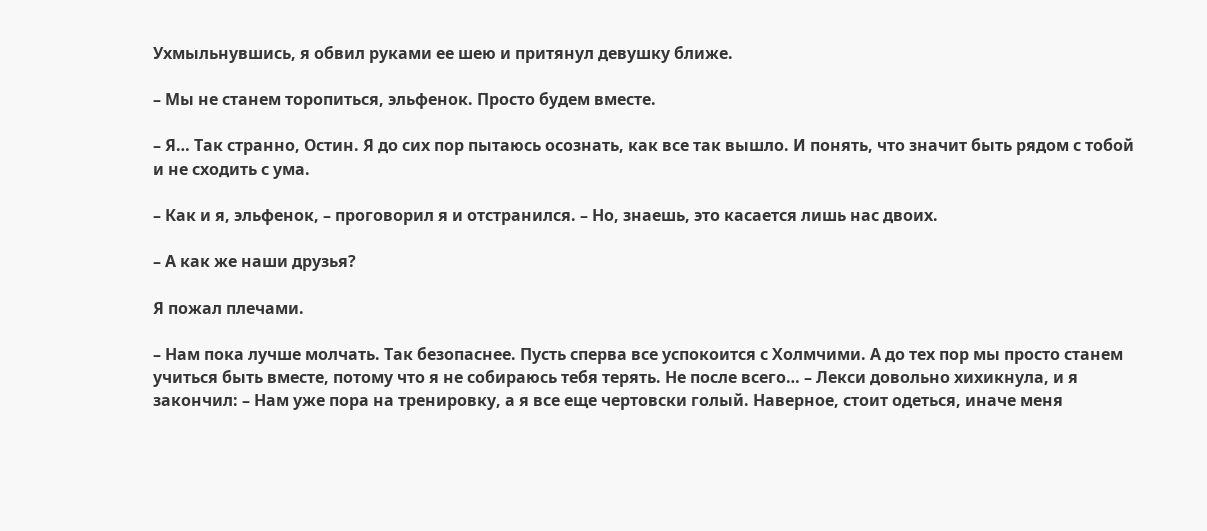Ухмыльнувшись, я обвил руками ее шею и притянул девушку ближе.

– Мы не станем торопиться, эльфенок. Просто будем вместе.

– Я… Так странно, Остин. Я до сих пор пытаюсь осознать, как все так вышло. И понять, что значит быть рядом с тобой и не сходить с ума.

– Как и я, эльфенок, – проговорил я и отстранился. – Но, знаешь, это касается лишь нас двоих.

– А как же наши друзья?

Я пожал плечами.

– Нам пока лучше молчать. Так безопаснее. Пусть сперва все успокоится с Холмчими. А до тех пор мы просто станем учиться быть вместе, потому что я не собираюсь тебя терять. Не после всего… – Лекси довольно хихикнула, и я закончил: – Нам уже пора на тренировку, а я все еще чертовски голый. Наверное, стоит одеться, иначе меня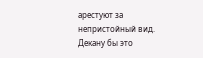арестуют за непристойный вид. Декану бы это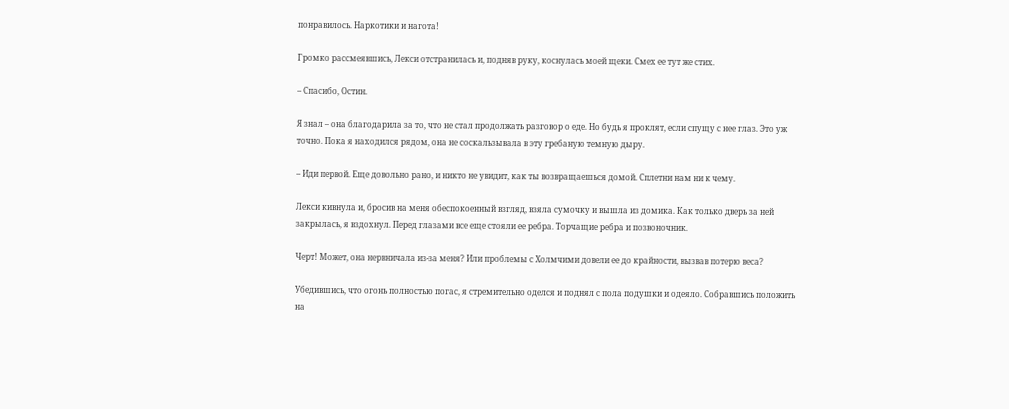понравилось. Наркотики и нагота!

Громко рассмеявшись, Лекси отстранилась и, подняв руку, коснулась моей щеки. Смех ее тут же стих.

– Спасибо, Остин.

Я знал – она благодарила за то, что не стал продолжать разговор о еде. Но будь я проклят, если спущу с нее глаз. Это уж точно. Пока я находился рядом, она не соскальзывала в эту гребаную темную дыру.

– Иди первой. Еще довольно рано, и никто не увидит, как ты возвращаешься домой. Сплетни нам ни к чему.

Лекси кивнула и, бросив на меня обеспокоенный взгляд, взяла сумочку и вышла из домика. Как только дверь за ней закрылась, я вздохнул. Перед глазами все еще стояли ее ребра. Торчащие ребра и позвоночник.

Черт! Может, она нервничала из-за меня? Или проблемы с Холмчими довели ее до крайности, вызвав потерю веса?

Убедившись, что огонь полностью погас, я стремительно оделся и поднял с пола подушки и одеяло. Собравшись положить на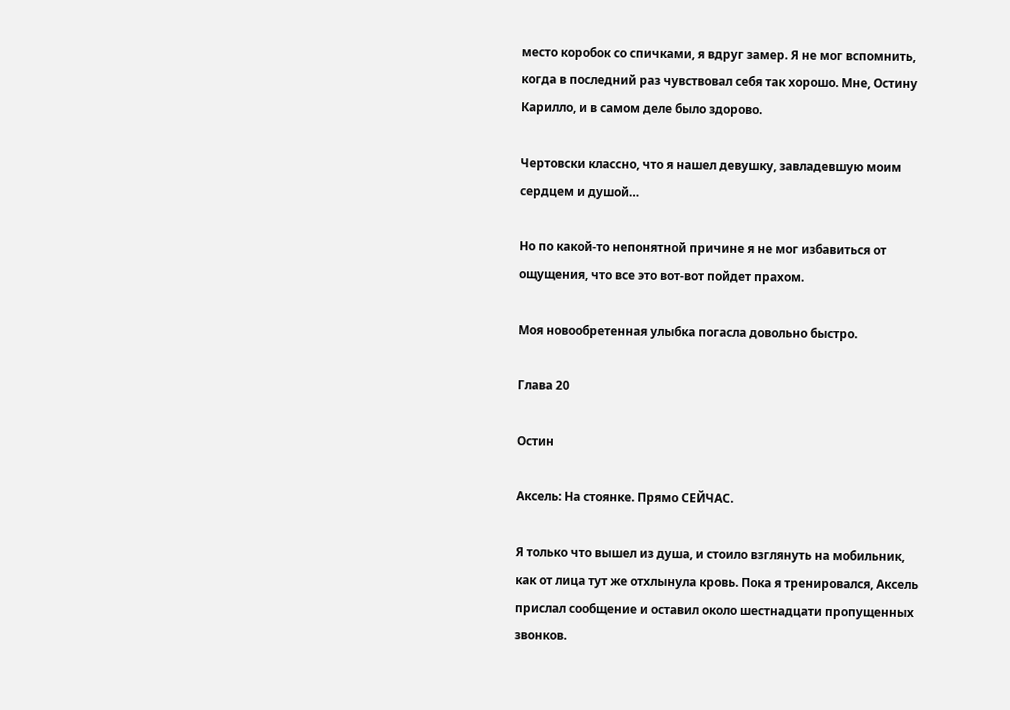место коробок со спичками, я вдруг замер. Я не мог вспомнить, когда в последний раз чувствовал себя так хорошо. Мне, Остину Карилло, и в самом деле было здорово.

Чертовски классно, что я нашел девушку, завладевшую моим сердцем и душой…

Но по какой-то непонятной причине я не мог избавиться от ощущения, что все это вот-вот пойдет прахом.

Моя новообретенная улыбка погасла довольно быстро.

Глава 20

Остин

Аксель: На стоянке. Прямо СЕЙЧАС.

Я только что вышел из душа, и стоило взглянуть на мобильник, как от лица тут же отхлынула кровь. Пока я тренировался, Аксель прислал сообщение и оставил около шестнадцати пропущенных звонков.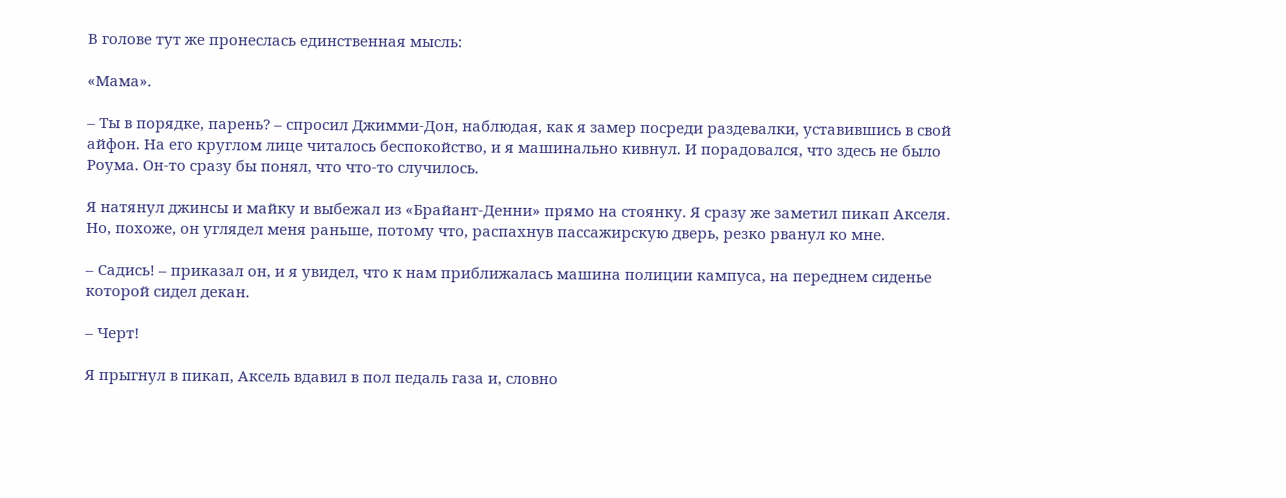В голове тут же пронеслась единственная мысль:

«Мама».

– Ты в порядке, парень? – спросил Джимми-Дон, наблюдая, как я замер посреди раздевалки, уставившись в свой айфон. На его круглом лице читалось беспокойство, и я машинально кивнул. И порадовался, что здесь не было Роума. Он-то сразу бы понял, что что-то случилось.

Я натянул джинсы и майку и выбежал из «Брайант-Денни» прямо на стоянку. Я сразу же заметил пикап Акселя. Но, похоже, он углядел меня раньше, потому что, распахнув пассажирскую дверь, резко рванул ко мне.

– Садись! – приказал он, и я увидел, что к нам приближалась машина полиции кампуса, на переднем сиденье которой сидел декан.

– Черт!

Я прыгнул в пикап, Аксель вдавил в пол педаль газа и, словно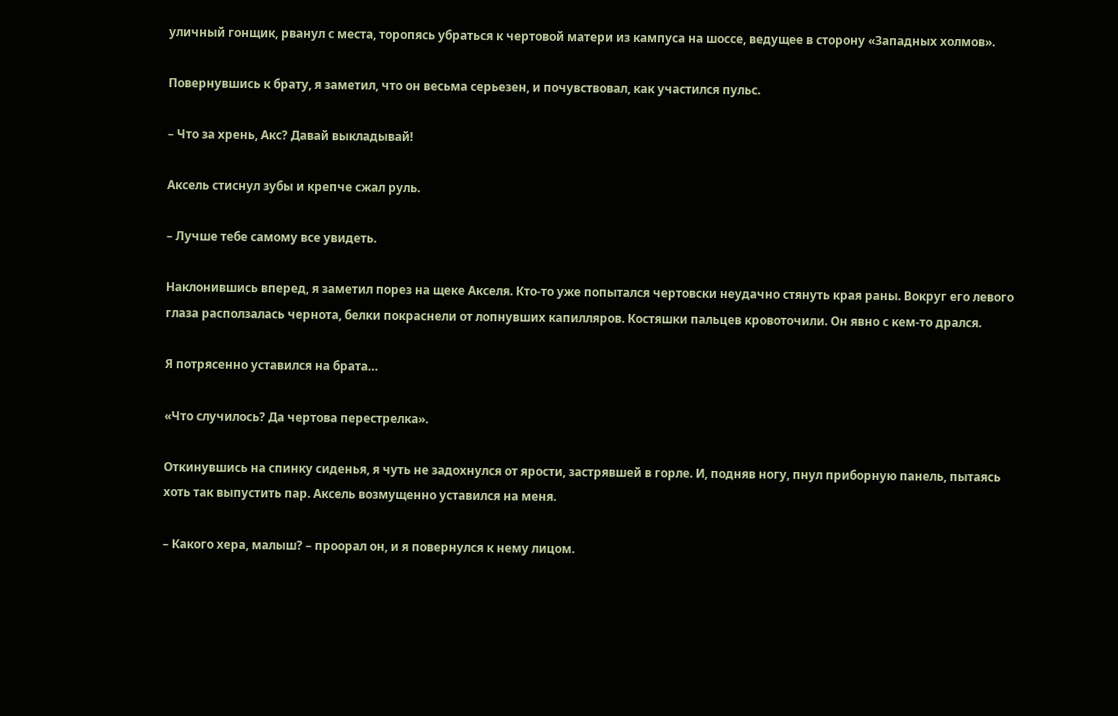уличный гонщик, рванул с места, торопясь убраться к чертовой матери из кампуса на шоссе, ведущее в сторону «Западных холмов».

Повернувшись к брату, я заметил, что он весьма серьезен, и почувствовал, как участился пульс.

– Что за хрень, Акс? Давай выкладывай!

Аксель стиснул зубы и крепче сжал руль.

– Лучше тебе самому все увидеть.

Наклонившись вперед, я заметил порез на щеке Акселя. Кто-то уже попытался чертовски неудачно стянуть края раны. Вокруг его левого глаза расползалась чернота, белки покраснели от лопнувших капилляров. Костяшки пальцев кровоточили. Он явно с кем-то дрался.

Я потрясенно уставился на брата…

«Что случилось? Да чертова перестрелка».

Откинувшись на спинку сиденья, я чуть не задохнулся от ярости, застрявшей в горле. И, подняв ногу, пнул приборную панель, пытаясь хоть так выпустить пар. Аксель возмущенно уставился на меня.

– Какого хера, малыш? – проорал он, и я повернулся к нему лицом.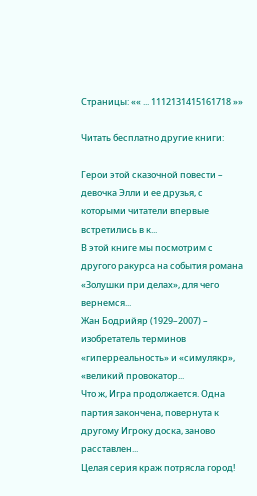Страницы: «« ... 1112131415161718 »»

Читать бесплатно другие книги:

Герои этой сказочной повести – девочка Элли и ее друзья, с которыми читатели впервые встретились в к...
В этой книге мы посмотрим с другого ракурса на события романа «Золушки при делах», для чего вернемся...
Жан Бодрийяр (1929–2007) – изобретатель терминов «гиперреальность» и «симулякр», «великий провокатор...
Что ж, Игра продолжается. Одна партия закончена, повернута к другому Игроку доска, заново расставлен...
Целая серия краж потрясла город!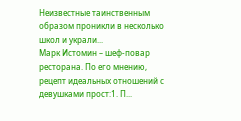Неизвестные таинственным образом проникли в несколько школ и украли...
Марк Истомин – шеф-повар ресторана. По его мнению, рецепт идеальных отношений с девушками прост:1. П...